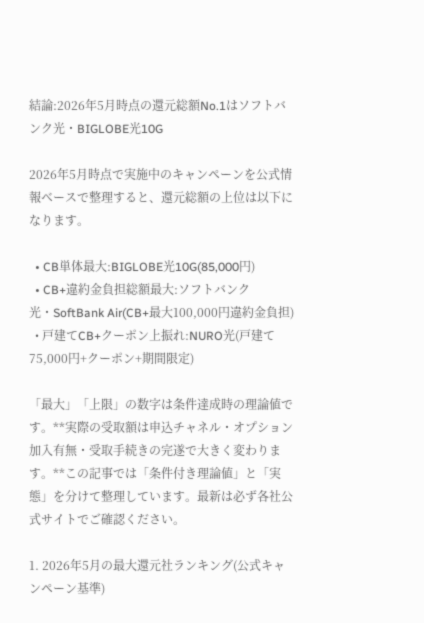結論:2026年5月時点の還元総額No.1はソフトバンク光・BIGLOBE光10G

2026年5月時点で実施中のキャンペーンを公式情報ベースで整理すると、還元総額の上位は以下になります。

  • CB単体最大:BIGLOBE光10G(85,000円)
  • CB+違約金負担総額最大:ソフトバンク光・SoftBank Air(CB+最大100,000円違約金負担)
  • 戸建てCB+クーポン上振れ:NURO光(戸建て75,000円+クーポン+期間限定)

「最大」「上限」の数字は条件達成時の理論値です。**実際の受取額は申込チャネル・オプション加入有無・受取手続きの完遂で大きく変わります。**この記事では「条件付き理論値」と「実態」を分けて整理しています。最新は必ず各社公式サイトでご確認ください。

1. 2026年5月の最大還元社ランキング(公式キャンペーン基準)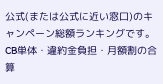公式(または公式に近い窓口)のキャンペーン総額ランキングです。CB単体・違約金負担・月額割の合算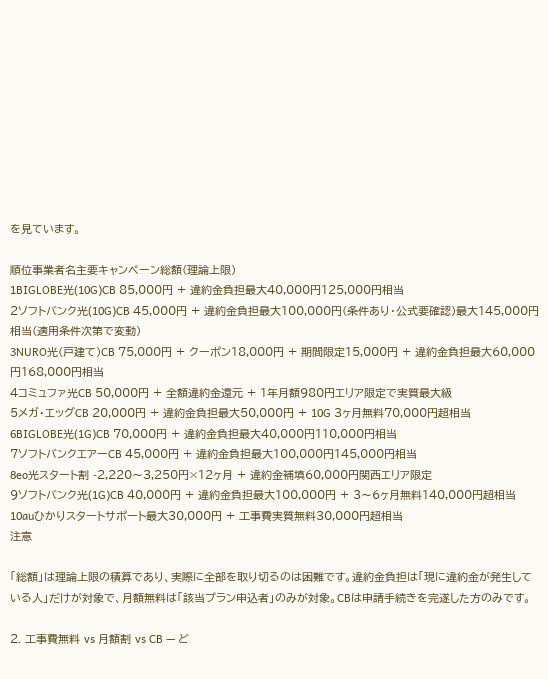を見ています。

順位事業者名主要キャンペーン総額(理論上限)
1BIGLOBE光(10G)CB 85,000円 + 違約金負担最大40,000円125,000円相当
2ソフトバンク光(10G)CB 45,000円 + 違約金負担最大100,000円(条件あり・公式要確認)最大145,000円相当(適用条件次第で変動)
3NURO光(戸建て)CB 75,000円 + クーポン18,000円 + 期間限定15,000円 + 違約金負担最大60,000円168,000円相当
4コミュファ光CB 50,000円 + 全額違約金還元 + 1年月額980円エリア限定で実質最大級
5メガ・エッグCB 20,000円 + 違約金負担最大50,000円 + 10G 3ヶ月無料70,000円超相当
6BIGLOBE光(1G)CB 70,000円 + 違約金負担最大40,000円110,000円相当
7ソフトバンクエアーCB 45,000円 + 違約金負担最大100,000円145,000円相当
8eo光スタート割 -2,220〜3,250円×12ヶ月 + 違約金補填60,000円関西エリア限定
9ソフトバンク光(1G)CB 40,000円 + 違約金負担最大100,000円 + 3〜6ヶ月無料140,000円超相当
10auひかりスタートサポート最大30,000円 + 工事費実質無料30,000円超相当
注意

「総額」は理論上限の積算であり、実際に全部を取り切るのは困難です。違約金負担は「現に違約金が発生している人」だけが対象で、月額無料は「該当プラン申込者」のみが対象。CBは申請手続きを完遂した方のみです。

2. 工事費無料 vs 月額割 vs CB — ど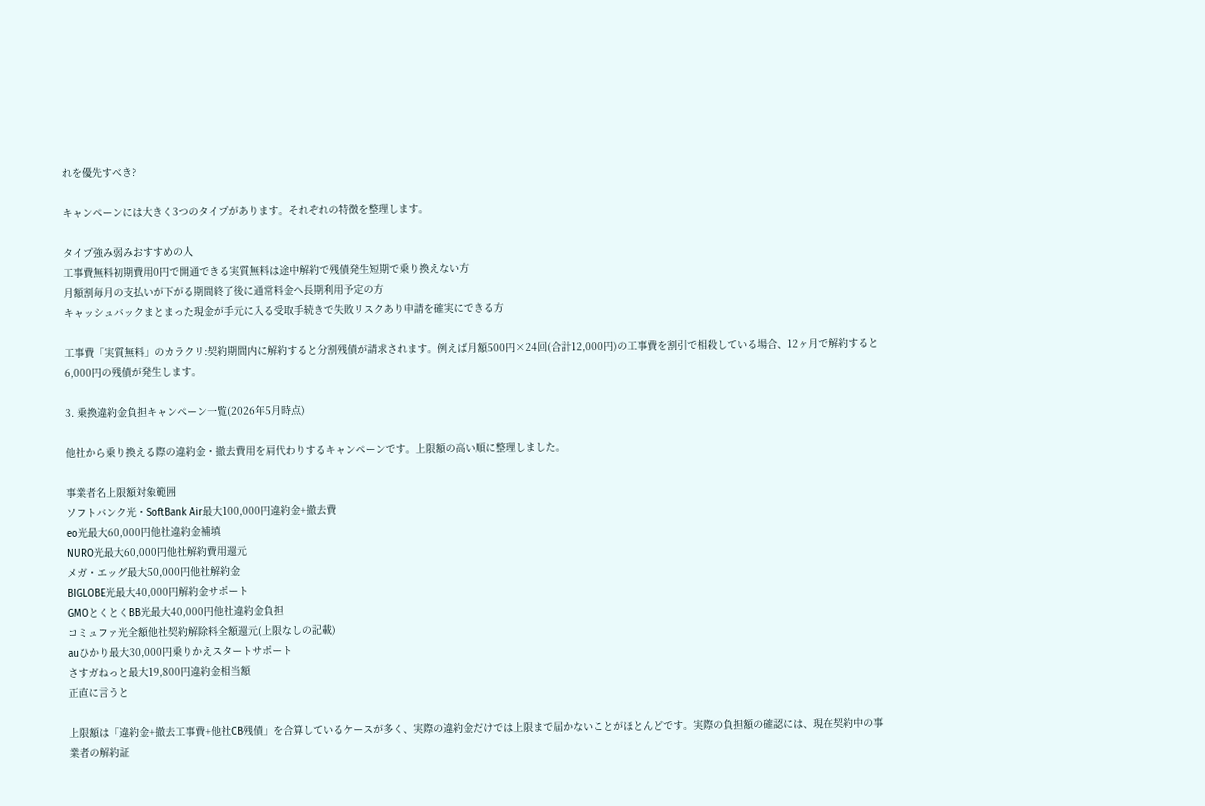れを優先すべき?

キャンペーンには大きく3つのタイプがあります。それぞれの特徴を整理します。

タイプ強み弱みおすすめの人
工事費無料初期費用0円で開通できる実質無料は途中解約で残債発生短期で乗り換えない方
月額割毎月の支払いが下がる期間終了後に通常料金へ長期利用予定の方
キャッシュバックまとまった現金が手元に入る受取手続きで失敗リスクあり申請を確実にできる方

工事費「実質無料」のカラクリ:契約期間内に解約すると分割残債が請求されます。例えば月額500円×24回(合計12,000円)の工事費を割引で相殺している場合、12ヶ月で解約すると6,000円の残債が発生します。

3. 乗換違約金負担キャンペーン一覧(2026年5月時点)

他社から乗り換える際の違約金・撤去費用を肩代わりするキャンペーンです。上限額の高い順に整理しました。

事業者名上限額対象範囲
ソフトバンク光・SoftBank Air最大100,000円違約金+撤去費
eo光最大60,000円他社違約金補填
NURO光最大60,000円他社解約費用還元
メガ・エッグ最大50,000円他社解約金
BIGLOBE光最大40,000円解約金サポート
GMOとくとくBB光最大40,000円他社違約金負担
コミュファ光全額他社契約解除料全額還元(上限なしの記載)
auひかり最大30,000円乗りかえスタートサポート
さすガねっと最大19,800円違約金相当額
正直に言うと

上限額は「違約金+撤去工事費+他社CB残債」を合算しているケースが多く、実際の違約金だけでは上限まで届かないことがほとんどです。実際の負担額の確認には、現在契約中の事業者の解約証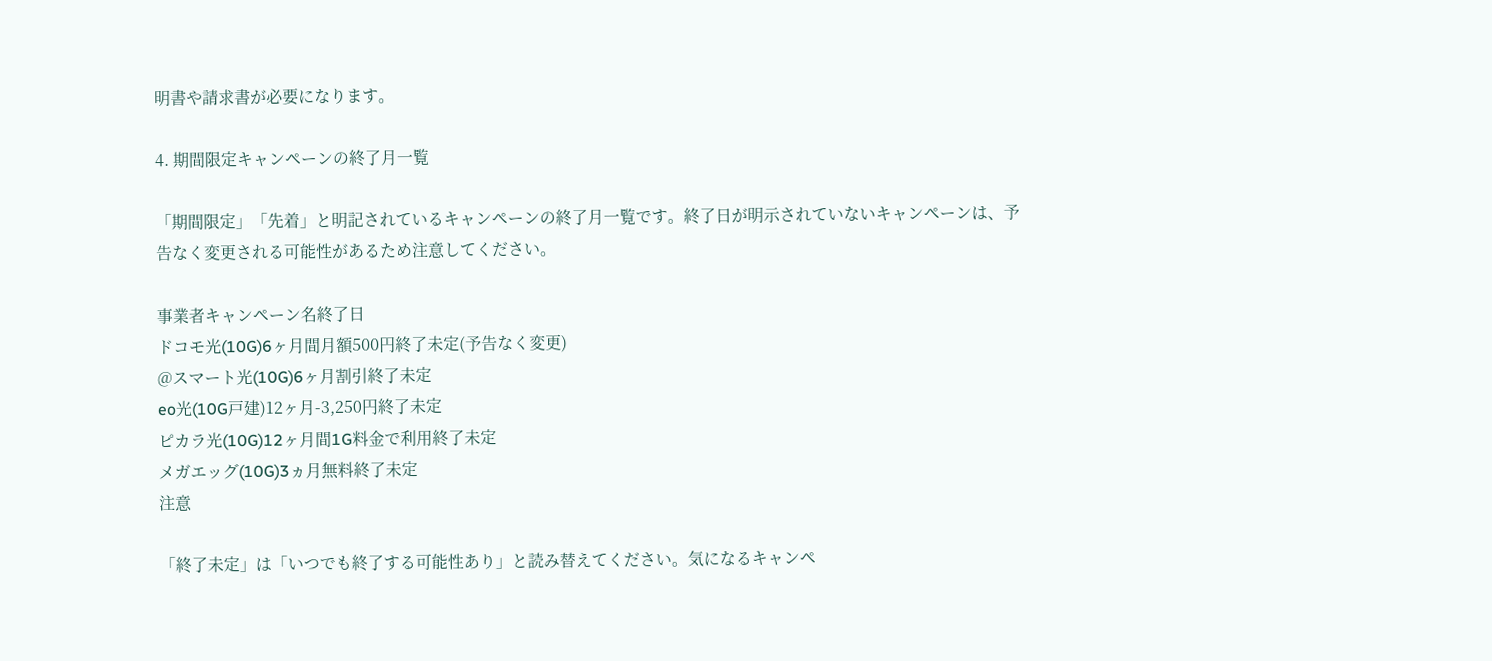明書や請求書が必要になります。

4. 期間限定キャンペーンの終了月一覧

「期間限定」「先着」と明記されているキャンペーンの終了月一覧です。終了日が明示されていないキャンペーンは、予告なく変更される可能性があるため注意してください。

事業者キャンペーン名終了日
ドコモ光(10G)6ヶ月間月額500円終了未定(予告なく変更)
@スマート光(10G)6ヶ月割引終了未定
eo光(10G戸建)12ヶ月-3,250円終了未定
ピカラ光(10G)12ヶ月間1G料金で利用終了未定
メガエッグ(10G)3ヵ月無料終了未定
注意

「終了未定」は「いつでも終了する可能性あり」と読み替えてください。気になるキャンペ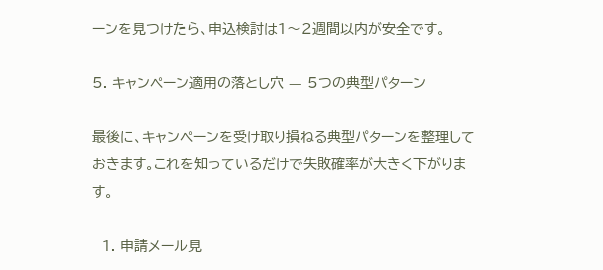ーンを見つけたら、申込検討は1〜2週間以内が安全です。

5. キャンペーン適用の落とし穴 — 5つの典型パターン

最後に、キャンペーンを受け取り損ねる典型パターンを整理しておきます。これを知っているだけで失敗確率が大きく下がります。

  1. 申請メール見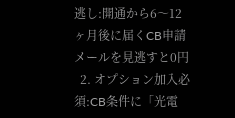逃し:開通から6〜12ヶ月後に届くCB申請メールを見逃すと0円
  2. オプション加入必須:CB条件に「光電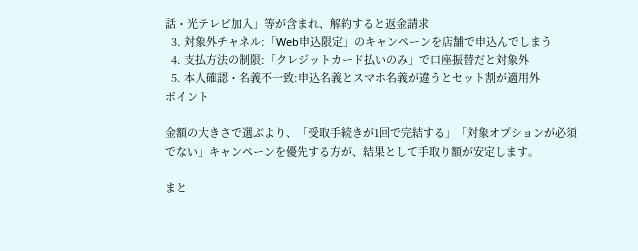話・光テレビ加入」等が含まれ、解約すると返金請求
  3. 対象外チャネル:「Web申込限定」のキャンペーンを店舗で申込んでしまう
  4. 支払方法の制限:「クレジットカード払いのみ」で口座振替だと対象外
  5. 本人確認・名義不一致:申込名義とスマホ名義が違うとセット割が適用外
ポイント

金額の大きさで選ぶより、「受取手続きが1回で完結する」「対象オプションが必須でない」キャンペーンを優先する方が、結果として手取り額が安定します。

まと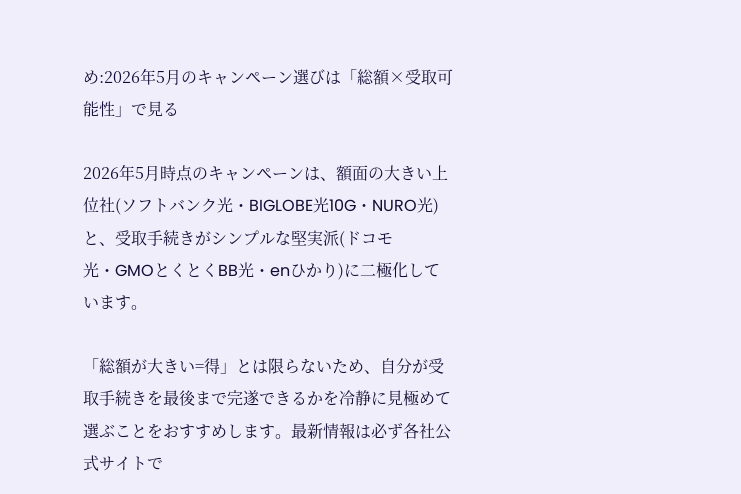め:2026年5月のキャンペーン選びは「総額×受取可能性」で見る

2026年5月時点のキャンペーンは、額面の大きい上位社(ソフトバンク光・BIGLOBE光10G・NURO光)と、受取手続きがシンプルな堅実派(ドコモ光・GMOとくとくBB光・enひかり)に二極化しています。

「総額が大きい=得」とは限らないため、自分が受取手続きを最後まで完遂できるかを冷静に見極めて選ぶことをおすすめします。最新情報は必ず各社公式サイトで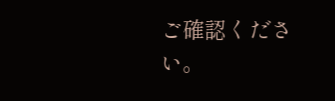ご確認ください。